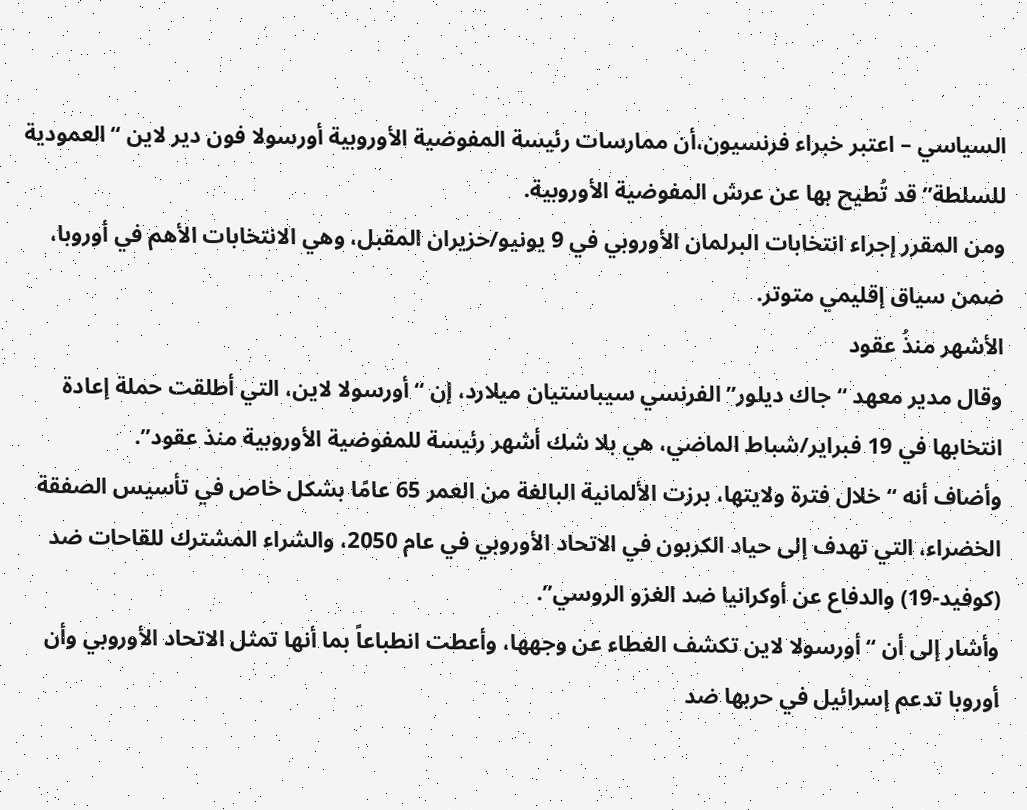السياسي – اعتبر خبراء فرنسيون،أن ممارسات رئيسة المفوضية الأوروبية أورسولا فون دير لاين “العمودية للسلطة” قد تُطيح بها عن عرش المفوضية الأوروبية.
ومن المقرر إجراء انتخابات البرلمان الأوروبي في 9 يونيو/حزيران المقبل، وهي الانتخابات الأهم في أوروبا، ضمن سياق إقليمي متوتر.
الأشهر منذُ عقود
وقال مدير معهد “جاك ديلور” الفرنسي سيباستيان ميلارد، إن “أورسولا لاين، التي أطلقت حملة إعادة انتخابها في 19 فبراير/شباط الماضي، هي بلا شك أشهر رئيسة للمفوضية الأوروبية منذ عقود”.
وأضاف أنه “خلال فترة ولايتها، برزت الألمانية البالغة من العمر 65 عامًا بشكل خاص في تأسيس الصفقة الخضراء، التي تهدف إلى حياد الكربون في الاتحاد الأوروبي في عام 2050، والشراء المشترك للقاحات ضد (كوفيد-19) والدفاع عن أوكرانيا ضد الغزو الروسي”.
وأشار إلى أن “أورسولا لاين تكشف الغطاء عن وجهها، وأعطت انطباعاً بما أنها تمثل الاتحاد الأوروبي وأن أوروبا تدعم إسرائيل في حربها ضد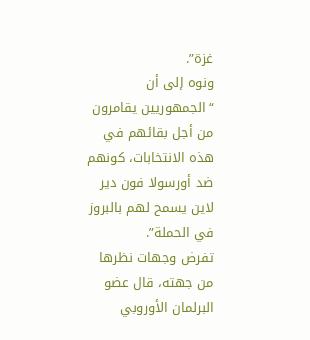غزة”.
ونوه إلى أن “الجمهوريين يقامرون من أجل بقائهم في هذه الانتخابات، كونهم ضد أورسولا فون دير لاين يسمح لهم بالبروز في الحملة”.
تفرض وجهات نظرها
من جهته، قال عضو البرلمان الأوروبي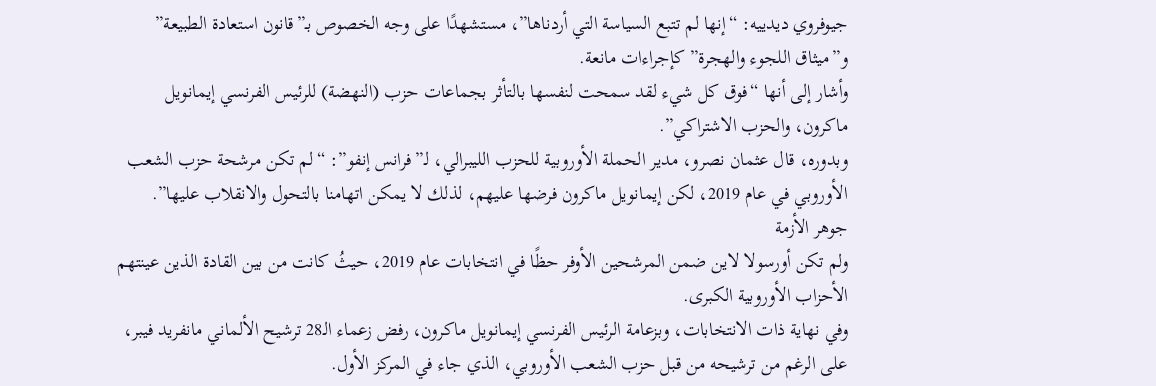جيوفروي ديدييه: “إنها لم تتبع السياسة التي أردناها”، مستشهدًا على وجه الخصوص بـ”قانون استعادة الطبيعة” و”ميثاق اللجوء والهجرة” كإجراءات مانعة.
وأشار إلى أنها “فوق كل شيء لقد سمحت لنفسها بالتأثر بجماعات حزب (النهضة) للرئيس الفرنسي إيمانويل ماكرون، والحزب الاشتراكي”.
وبدوره، قال عثمان نصرو، مدير الحملة الأوروبية للحزب الليبرالي، لـ”فرانس إنفو”: “لم تكن مرشحة حزب الشعب الأوروبي في عام 2019، لكن إيمانويل ماكرون فرضها عليهم، لذلك لا يمكن اتهامنا بالتحول والانقلاب عليها”.
جوهر الأزمة
ولم تكن أورسولا لاين ضمن المرشحين الأوفر حظًا في انتخابات عام 2019، حيثُ كانت من بين القادة الذين عينتهم الأحزاب الأوروبية الكبرى.
وفي نهاية ذات الانتخابات، وبزعامة الرئيس الفرنسي إيمانويل ماكرون، رفض زعماء الـ28 ترشيح الألماني مانفريد فيبر، على الرغم من ترشيحه من قبل حزب الشعب الأوروبي، الذي جاء في المركز الأول.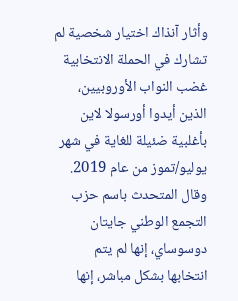وأثار آنذاك اختيار شخصية لم تشارك في الحملة الانتخابية غضب النواب الأوروبيين، الذين أيدوا أورسولا لاين بأغلبية ضئيلة للغاية في شهر يوليو/تموز من عام 2019.
وقال المتحدث باسم حزب التجمع الوطني جايتان دوسوساي، إنها لم يتم انتخابها بشكل مباشر، إنها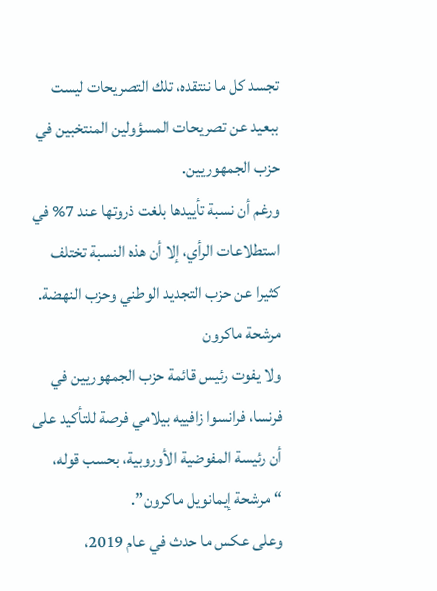تجسد كل ما ننتقده، تلك التصريحات ليست ببعيد عن تصريحات المسؤولين المنتخبين في حزب الجمهوريين.
ورغم أن نسبة تأييدها بلغت ذروتها عند 7% في استطلاعات الرأي، إلا أن هذه النسبة تختلف كثيرا عن حزب التجديد الوطني وحزب النهضة.
مرشحة ماكرون
ولا يفوت رئيس قائمة حزب الجمهوريين في فرنسا، فرانسوا زافييه بيلامي فرصة للتأكيد على أن رئيسة المفوضية الأوروبية، بحسب قوله، “مرشحة إيمانويل ماكرون”.
وعلى عكس ما حدث في عام 2019،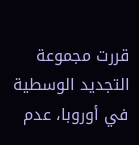قررت مجموعة التجديد الوسطية في أوروبا، عدم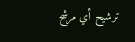ترشيح أي مرشح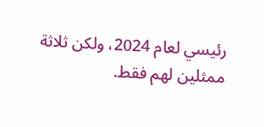رئيسي لعام 2024، ولكن ثلاثة ممثلين لهم فقط.